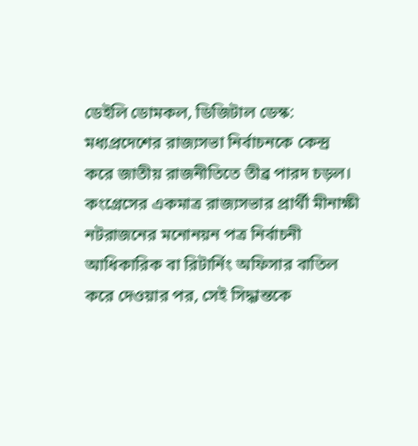ডেইলি ডোমকল, ডিজিটাল ডেস্ক: মধ্যপ্রদেশের রাজ্যসভা নির্বাচনকে কেন্দ্র করে জাতীয় রাজনীতিতে তীব্র পারদ চড়ল। কংগ্রেসের একমাত্র রাজ্যসভার প্রার্থী মীনাক্ষী নটরাজনের মনোনয়ন পত্র নির্বাচনী আধিকারিক বা রিটার্নিং অফিসার বাতিল করে দেওয়ার পর, সেই সিদ্ধান্তকে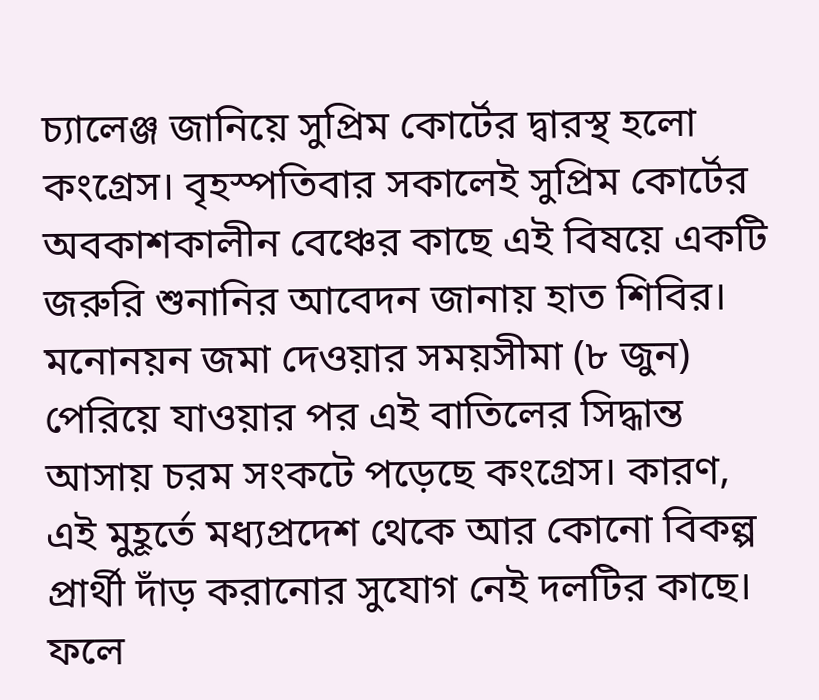চ্যালেঞ্জ জানিয়ে সুপ্রিম কোর্টের দ্বারস্থ হলো কংগ্রেস। বৃহস্পতিবার সকালেই সুপ্রিম কোর্টের অবকাশকালীন বেঞ্চের কাছে এই বিষয়ে একটি জরুরি শুনানির আবেদন জানায় হাত শিবির।
মনোনয়ন জমা দেওয়ার সময়সীমা (৮ জুন) পেরিয়ে যাওয়ার পর এই বাতিলের সিদ্ধান্ত আসায় চরম সংকটে পড়েছে কংগ্রেস। কারণ, এই মুহূর্তে মধ্যপ্রদেশ থেকে আর কোনো বিকল্প প্রার্থী দাঁড় করানোর সুযোগ নেই দলটির কাছে। ফলে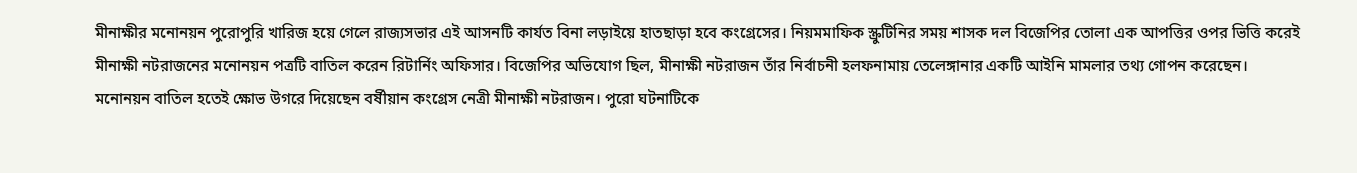মীনাক্ষীর মনোনয়ন পুরোপুরি খারিজ হয়ে গেলে রাজ্যসভার এই আসনটি কার্যত বিনা লড়াইয়ে হাতছাড়া হবে কংগ্রেসের। নিয়মমাফিক স্ক্রুটিনির সময় শাসক দল বিজেপির তোলা এক আপত্তির ওপর ভিত্তি করেই মীনাক্ষী নটরাজনের মনোনয়ন পত্রটি বাতিল করেন রিটার্নিং অফিসার। বিজেপির অভিযোগ ছিল, মীনাক্ষী নটরাজন তাঁর নির্বাচনী হলফনামায় তেলেঙ্গানার একটি আইনি মামলার তথ্য গোপন করেছেন।
মনোনয়ন বাতিল হতেই ক্ষোভ উগরে দিয়েছেন বর্ষীয়ান কংগ্রেস নেত্রী মীনাক্ষী নটরাজন। পুরো ঘটনাটিকে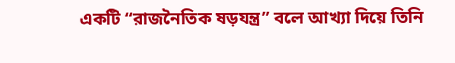একটি “রাজনৈতিক ষড়যন্ত্র” বলে আখ্যা দিয়ে তিনি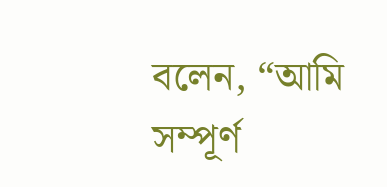বলেন, “আমি সম্পূর্ণ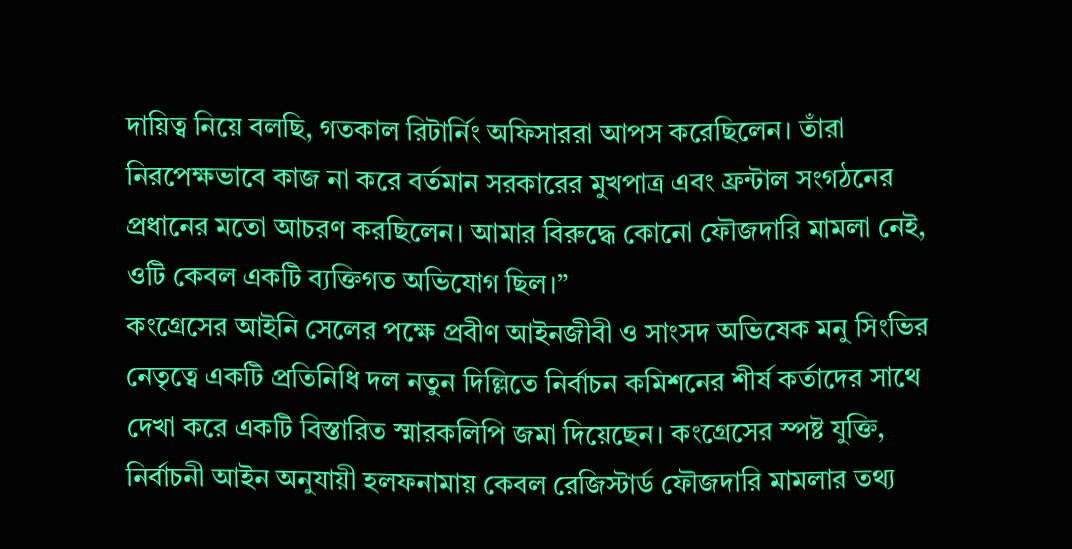দায়িত্ব নিয়ে বলছি, গতকাল রিটার্নিং অফিসাররা আপস করেছিলেন। তাঁরা নিরপেক্ষভাবে কাজ না করে বর্তমান সরকারের মুখপাত্র এবং ফ্রন্টাল সংগঠনের প্রধানের মতো আচরণ করছিলেন। আমার বিরুদ্ধে কোনো ফৌজদারি মামলা নেই, ওটি কেবল একটি ব্যক্তিগত অভিযোগ ছিল।”
কংগ্রেসের আইনি সেলের পক্ষে প্রবীণ আইনজীবী ও সাংসদ অভিষেক মনু সিংভির নেতৃত্বে একটি প্রতিনিধি দল নতুন দিল্লিতে নির্বাচন কমিশনের শীর্ষ কর্তাদের সাথে দেখা করে একটি বিস্তারিত স্মারকলিপি জমা দিয়েছেন। কংগ্রেসের স্পষ্ট যুক্তি, নির্বাচনী আইন অনুযায়ী হলফনামায় কেবল রেজিস্টার্ড ফৌজদারি মামলার তথ্য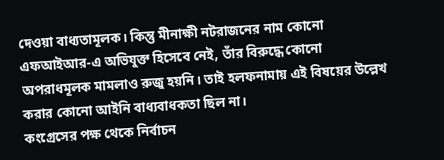দেওয়া বাধ্যতামূলক। কিন্তু মীনাক্ষী নটরাজনের নাম কোনো এফআইআর-এ অভিযুক্ত হিসেবে নেই, তাঁর বিরুদ্ধে কোনো অপরাধমূলক মামলাও রুজু হয়নি। তাই হলফনামায় এই বিষয়ের উল্লেখ করার কোনো আইনি বাধ্যবাধকতা ছিল না।
কংগ্রেসের পক্ষ থেকে নির্বাচন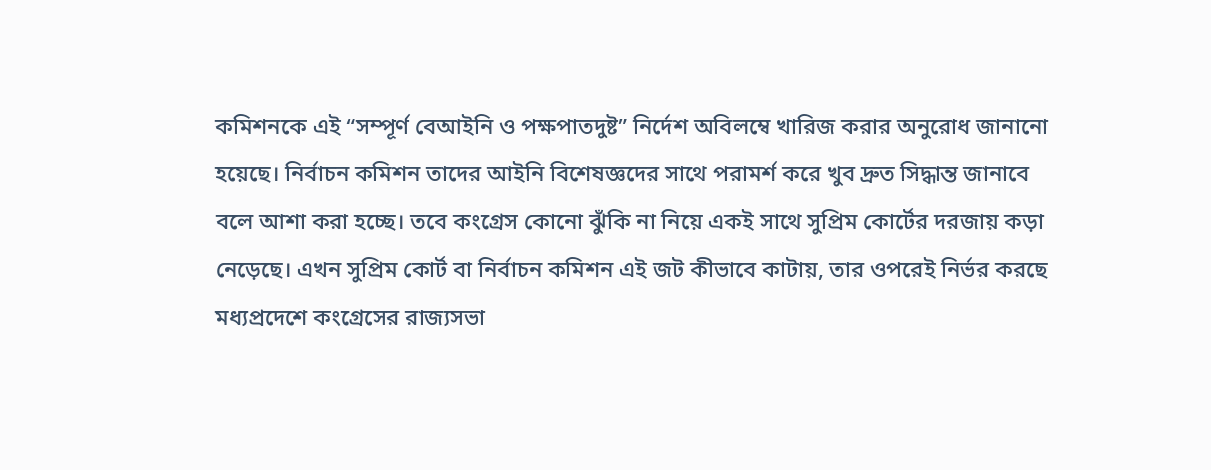কমিশনকে এই “সম্পূর্ণ বেআইনি ও পক্ষপাতদুষ্ট” নির্দেশ অবিলম্বে খারিজ করার অনুরোধ জানানো হয়েছে। নির্বাচন কমিশন তাদের আইনি বিশেষজ্ঞদের সাথে পরামর্শ করে খুব দ্রুত সিদ্ধান্ত জানাবে বলে আশা করা হচ্ছে। তবে কংগ্রেস কোনো ঝুঁকি না নিয়ে একই সাথে সুপ্রিম কোর্টের দরজায় কড়া নেড়েছে। এখন সুপ্রিম কোর্ট বা নির্বাচন কমিশন এই জট কীভাবে কাটায়, তার ওপরেই নির্ভর করছে মধ্যপ্রদেশে কংগ্রেসের রাজ্যসভা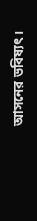আসনের ভবিষ্যৎ।